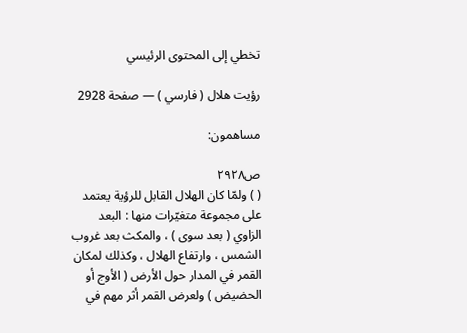تخطي إلى المحتوى الرئيسي

رؤيت هلال ( فارسي ) — صفحة 2928

مساهمون:

ص٢٩٢٨
( ) ولمّا كان الهلال القابل للرؤية يعتمد على مجموعة متغيّرات منها : البعد الزاوي ( بعد سوى ) ، والمكث بعد غروب الشمس ، وارتفاع الهلال ، وكذلك لمكان القمر في المدار حول الأرض ( الأوج أو الحضيض ) ولعرض القمر أثر مهم في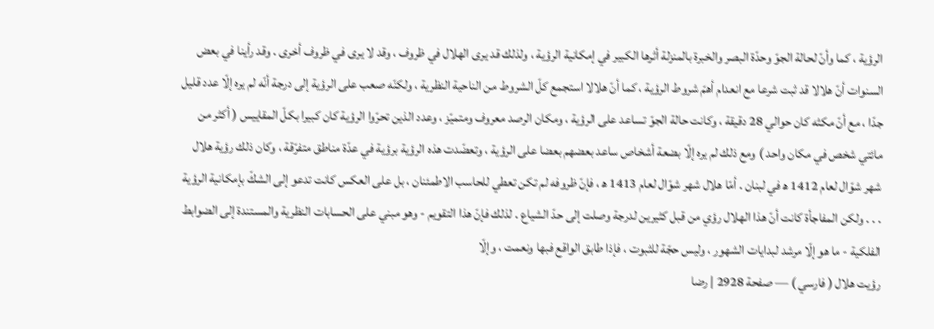الرؤية ، كما وأنّ لحالة الجوّ وحدّة البصر والخبرة بالمنزلة أثرها الكبير في إمكانية الرؤية ، ولذلك قد يرى الهلال في ظروف ، وقد لا يرى في ظروف أخرى . وقد رأينا في بعض السنوات أنّ هلالا قد ثبت شرعا مع انعدام أهمّ شروط الرؤية ، كما أنّ هلالا استجمع كلّ الشروط من الناحية النظرية ، ولكنّه صعب على الرؤية إلى درجة أنّه لم يره إلّا عدد قليل جدّا ، مع أنّ مكثه كان حوالي 28 دقيقة ، وكانت حالة الجوّ تساعد على الرؤية ، ومكان الرصد معروف ومتميّز ، وعدد الذين تحرّوا الرؤية كان كبيرا بكلّ المقاييس ( أكثر من مائتي شخص في مكان واحد ) ومع ذلك لم يره إلّا بضعة أشخاص ساعد بعضهم بعضا على الرؤية ، وتعضّدت هذه الرؤية برؤية في عدّة مناطق متفرّقة ، وكان ذلك رؤية هلال شهر شوّال لعام 1412 ه‍ في لبنان . أمّا هلال شهر شوّال لعام 1413 ه‍ ، فإنّ ظروفه لم تكن تعطي للحاسب الاطمئنان ، بل على العكس كانت تدعو إلى الشكّ بإمكانية الرؤية . . . ولكن المفاجأة كانت أنّ هذا الهلال رؤي من قبل كثيرين لدرجة وصلت إلى حدّ الشياع . لذلك فإنّ هذا التقويم - وهو مبني على الحسابات النظرية والمستندة إلى الضوابط الفلكية - ما هو إلّا مرشد لبدايات الشهور ، وليس حجّة للثبوت ، فإذا طابق الواقع فبها ونعمت ، وإلّا
رؤيت هلال ( فارسي ) — صفحة 2928 | رضا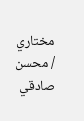مختاري / محسن صادقي